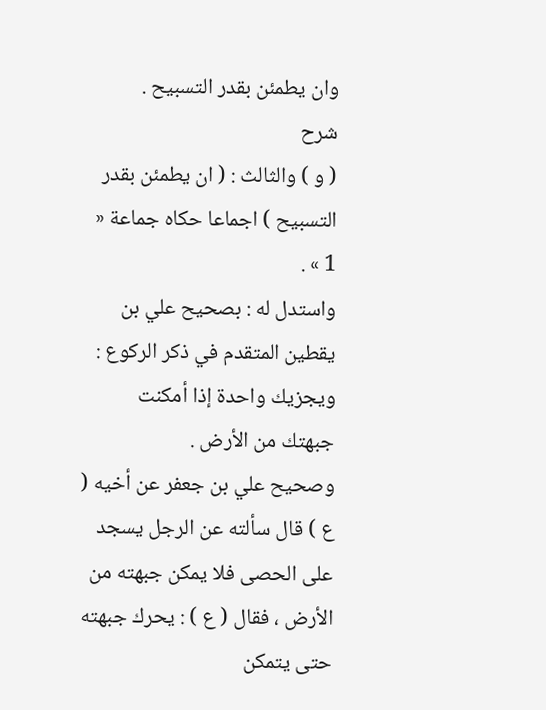وان يطمئن بقدر التسبيح .
شرح
( و ) والثالث : ( ان يطمئن بقدر التسبيح ) اجماعا حكاه جماعة « 1 » .
واستدل له : بصحيح علي بن يقطين المتقدم في ذكر الركوع : ويجزيك واحدة إذا أمكنت جبهتك من الأرض .
وصحيح علي بن جعفر عن أخيه ( ع ) قال سألته عن الرجل يسجد على الحصى فلا يمكن جبهته من الأرض ، فقال ( ع ) : يحرك جبهته حتى يتمكن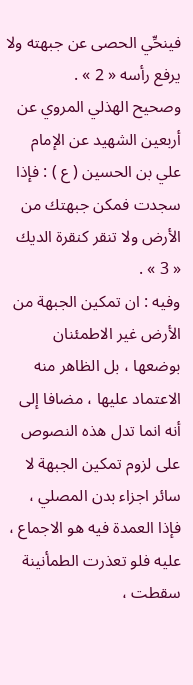فينحِّي الحصى عن جبهته ولا يرفع رأسه « 2 » .
وصحيح الهذلي المروي عن أربعين الشهيد عن الإمام علي بن الحسين ( ع ) : فإذا سجدت فمكن جبهتك من الأرض ولا تنقر كنقرة الديك « 3 » .
وفيه : ان تمكين الجبهة من الأرض غير الاطمئنان بوضعها ، بل الظاهر منه الاعتماد عليها ، مضافا إلى أنه انما تدل هذه النصوص على لزوم تمكين الجبهة لا سائر اجزاء بدن المصلي ، فإذا العمدة فيه هو الاجماع ، عليه فلو تعذرت الطمأنينة سقطت ،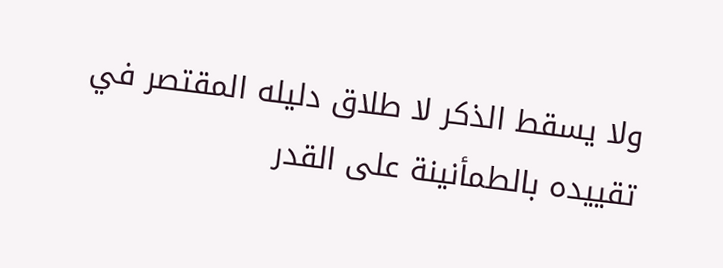ولا يسقط الذكر لا طلاق دليله المقتصر في تقييده بالطمأنينة على القدر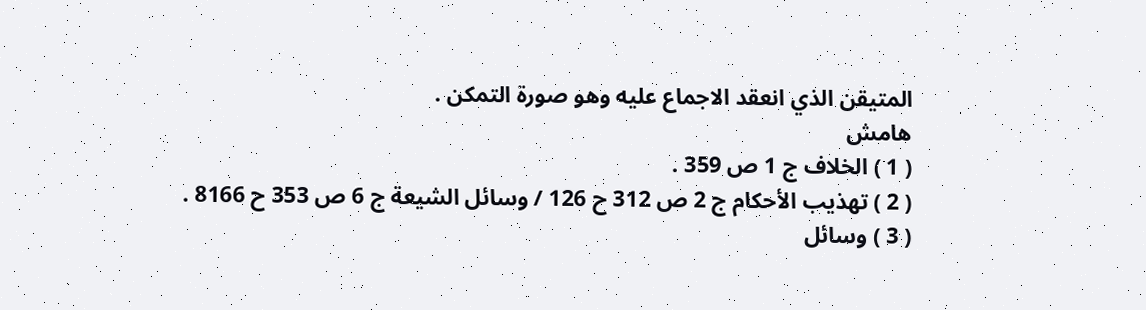المتيقن الذي انعقد الاجماع عليه وهو صورة التمكن .
هامش
( 1 ) الخلاف ج 1 ص 359 .
( 2 ) تهذيب الأحكام ج 2 ص 312 ح 126 / وسائل الشيعة ج 6 ص 353 ح 8166 .
( 3 ) وسائل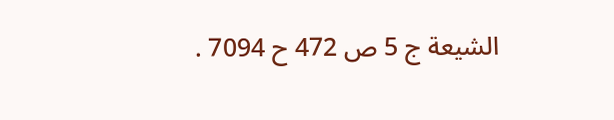الشيعة ج 5 ص 472 ح 7094 .